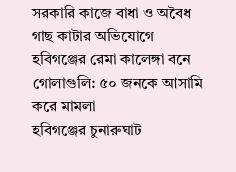সরকারি কাজে বাধা ও অবৈধ গাছ কাটার অভিযোগে
হবিগঞ্জের রেমা কালেঙ্গা বনে গোলাগুলি: ৫০ জনকে আসামি করে মামলা
হবিগঞ্জের চুনারুঘাট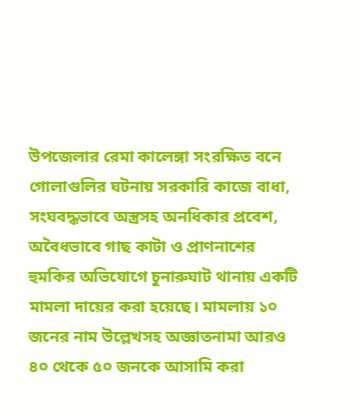উপজেলার রেমা কালেঙ্গা সংরক্ষিত বনে গোলাগুলির ঘটনায় সরকারি কাজে বাধা, সংঘবদ্ধভাবে অস্ত্রসহ অনধিকার প্রবেশ, অবৈধভাবে গাছ কাটা ও প্রাণনাশের হুমকির অভিযোগে চুনারুঘাট থানায় একটি মামলা দায়ের করা হয়েছে। মামলায় ১০ জনের নাম উল্লেখসহ অজ্ঞাতনামা আরও ৪০ থেকে ৫০ জনকে আসামি করা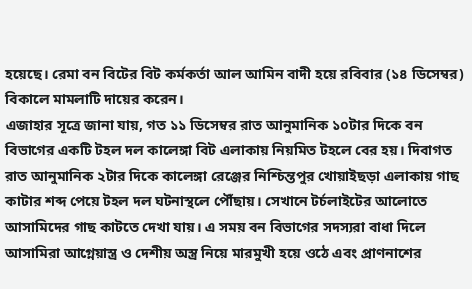হয়েছে। রেমা বন বিটের বিট কর্মকর্তা আল আমিন বাদী হয়ে রবিবার (১৪ ডিসেম্বর) বিকালে মামলাটি দায়ের করেন।
এজাহার সূত্রে জানা যায়, গত ১১ ডিসেম্বর রাত আনুমানিক ১০টার দিকে বন বিভাগের একটি টহল দল কালেঙ্গা বিট এলাকায় নিয়মিত টহলে বের হয়। দিবাগত রাত আনুমানিক ২টার দিকে কালেঙ্গা রেঞ্জের নিশ্চিন্তপুর খোয়াইছড়া এলাকায় গাছ কাটার শব্দ পেয়ে টহল দল ঘটনাস্থলে পৌঁছায়। সেখানে টর্চলাইটের আলোতে আসামিদের গাছ কাটতে দেখা যায়। এ সময় বন বিভাগের সদস্যরা বাধা দিলে আসামিরা আগ্নেয়াস্ত্র ও দেশীয় অস্ত্র নিয়ে মারমুখী হয়ে ওঠে এবং প্রাণনাশের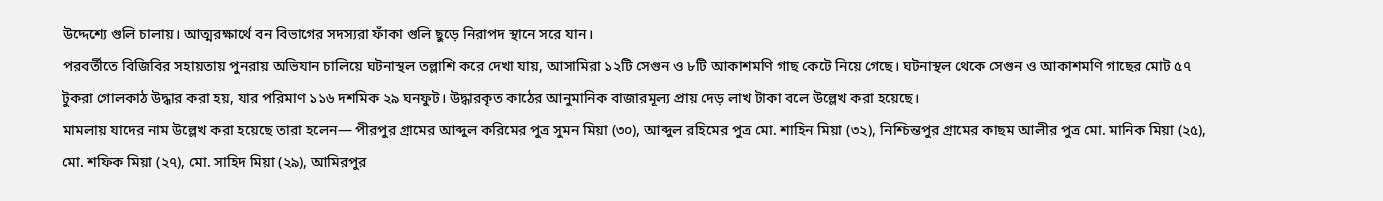উদ্দেশ্যে গুলি চালায়। আত্মরক্ষার্থে বন বিভাগের সদস্যরা ফাঁকা গুলি ছুড়ে নিরাপদ স্থানে সরে যান।
পরবর্তীতে বিজিবির সহায়তায় পুনরায় অভিযান চালিয়ে ঘটনাস্থল তল্লাশি করে দেখা যায়, আসামিরা ১২টি সেগুন ও ৮টি আকাশমণি গাছ কেটে নিয়ে গেছে। ঘটনাস্থল থেকে সেগুন ও আকাশমণি গাছের মোট ৫৭ টুকরা গোলকাঠ উদ্ধার করা হয়, যার পরিমাণ ১১৬ দশমিক ২৯ ঘনফুট। উদ্ধারকৃত কাঠের আনুমানিক বাজারমূল্য প্রায় দেড় লাখ টাকা বলে উল্লেখ করা হয়েছে।
মামলায় যাদের নাম উল্লেখ করা হয়েছে তারা হলেন— পীরপুর গ্রামের আব্দুল করিমের পুত্র সুমন মিয়া (৩০), আব্দুল রহিমের পুত্র মো. শাহিন মিয়া (৩২), নিশ্চিন্তপুর গ্রামের কাছম আলীর পুত্র মো. মানিক মিয়া (২৫), মো. শফিক মিয়া (২৭), মো. সাহিদ মিয়া (২৯), আমিরপুর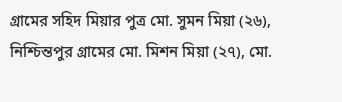গ্রামের সহিদ মিয়ার পুত্র মো. সুমন মিয়া (২৬), নিশ্চিন্তপুর গ্রামের মো. মিশন মিয়া (২৭), মো.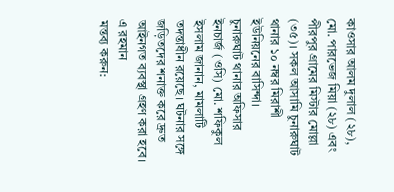কাওসার আলম দুলাল (২৮), মো. পারভেজ মিয়া (২৮) এবং পীরপুর গ্রামের মিস্টার মোল্লা (৩৫)। সকল আসামি চুনারুঘাট থানার ১০ নম্বর মিরাশী ইউনিয়নের বাসিন্দা।
চুনারুঘাট থানার অফিসার ইনচার্জ (ওসি) মো. শফিকুল ইসলাম জানান, মামলাটি তদন্তাধীন রয়েছে। ঘটনার সঙ্গে জড়িতদের শনাক্ত করে দ্রুত আইনগত ব্যবস্থা গ্রহণ করা হবে।
এ রহমান
মন্তব্য করুন: